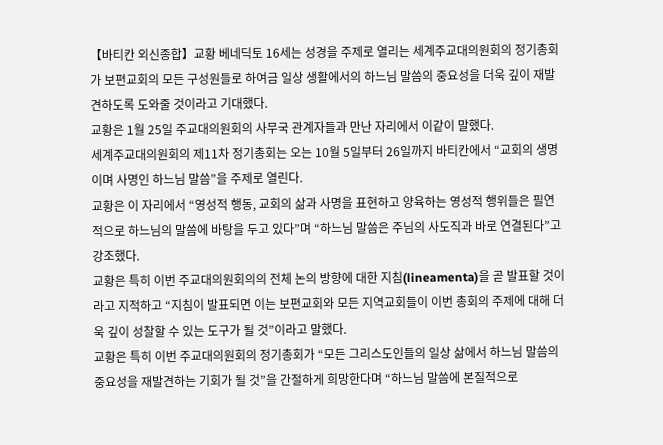【바티칸 외신종합】교황 베네딕토 16세는 성경을 주제로 열리는 세계주교대의원회의 정기총회가 보편교회의 모든 구성원들로 하여금 일상 생활에서의 하느님 말씀의 중요성을 더욱 깊이 재발견하도록 도와줄 것이라고 기대했다.
교황은 1월 25일 주교대의원회의 사무국 관계자들과 만난 자리에서 이같이 말했다.
세계주교대의원회의 제11차 정기총회는 오는 10월 5일부터 26일까지 바티칸에서 “교회의 생명이며 사명인 하느님 말씀”을 주제로 열린다.
교황은 이 자리에서 “영성적 행동, 교회의 삶과 사명을 표현하고 양육하는 영성적 행위들은 필연적으로 하느님의 말씀에 바탕을 두고 있다”며 “하느님 말씀은 주님의 사도직과 바로 연결된다”고 강조했다.
교황은 특히 이번 주교대의원회의의 전체 논의 방향에 대한 지침(lineamenta)을 곧 발표할 것이라고 지적하고 “지침이 발표되면 이는 보편교회와 모든 지역교회들이 이번 총회의 주제에 대해 더욱 깊이 성찰할 수 있는 도구가 될 것”이라고 말했다.
교황은 특히 이번 주교대의원회의 정기총회가 “모든 그리스도인들의 일상 삶에서 하느님 말씀의 중요성을 재발견하는 기회가 될 것”을 간절하게 희망한다며 “하느님 말씀에 본질적으로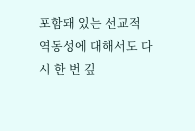포함돼 있는 선교적 역동성에 대해서도 다시 한 번 깊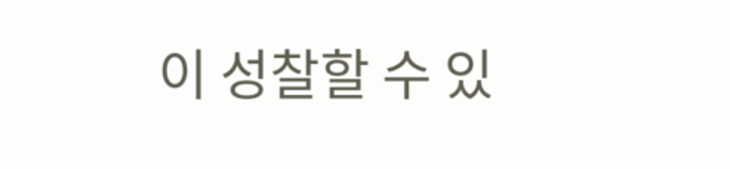이 성찰할 수 있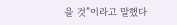을 것”이라고 말했다